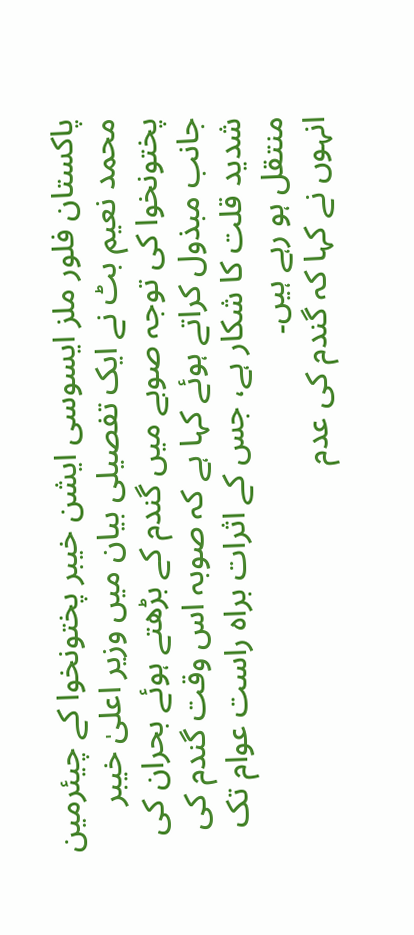پاکستان فلور ملز ایسوسی ایشن خیبر پختونخوا کے چیئرمین محمد نعیم بٹ نے ایک تفصیلی بیان میں وزیر اعلیٰ خیبر پختونخوا کی توجہ صوبے میں گندم کے بڑھتے ہوئے بحران کی جانب مبذول کراتے ہوئے کہا ہے کہ صوبہ اس وقت گندم کی شدید قلت کا شکار ہے، جس کے اثرات براہ راست عوام تک منتقل ہو رہے ہیں۔
انہوں نے کہا کہ گندم کی عدم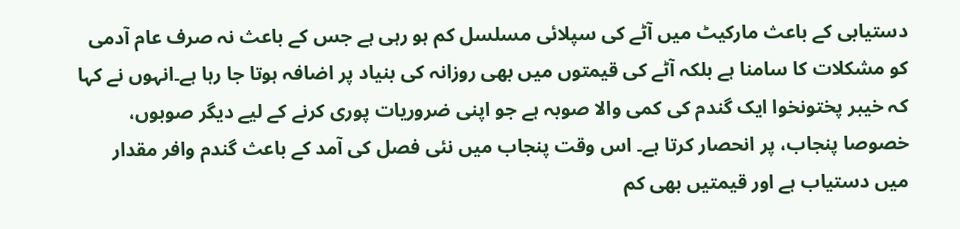دستیابی کے باعث مارکیٹ میں آٹے کی سپلائی مسلسل کم ہو رہی ہے جس کے باعث نہ صرف عام آدمی کو مشکلات کا سامنا ہے بلکہ آٹے کی قیمتوں میں بھی روزانہ کی بنیاد پر اضافہ ہوتا جا رہا ہے۔انہوں نے کہا کہ خیبر پختونخوا ایک گندم کی کمی والا صوبہ ہے جو اپنی ضروریات پوری کرنے کے لیے دیگر صوبوں، خصوصا پنجاب، پر انحصار کرتا ہے۔ اس وقت پنجاب میں نئی فصل کی آمد کے باعث گندم وافر مقدار میں دستیاب ہے اور قیمتیں بھی کم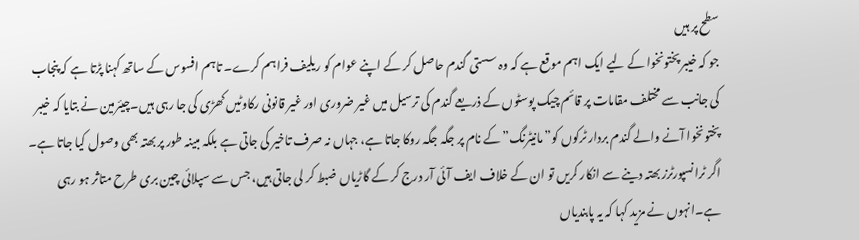سطح پر ہیں
جو کہ خیبر پختونخوا کے لیے ایک اہم موقع ہے کہ وہ سستی گندم حاصل کر کے اپنے عوام کو ریلیف فراہم کرے۔ تاہم افسوس کے ساتھ کہنا پڑتا ہے کہ پنجاب کی جانب سے مختلف مقامات پر قائم چیک پوسٹوں کے ذریعے گندم کی ترسیل میں غیر ضروری اور غیر قانونی رکاوٹیں کھڑی کی جا رہی ہیں۔چیئرمین نے بتایا کہ خیبر پختونخوا آنے والے گندم بردار ٹرکوں کو”مانیٹرنگ”کے نام پر جگہ جگہ روکا جاتا ہے، جہاں نہ صرف تاخیر کی جاتی ہے بلکہ مبینہ طور پر بھتہ بھی وصول کیا جاتا ہے۔
اگر ٹرانسپورٹرز بھتہ دینے سے انکار کریں تو ان کے خلاف ایف آئی آر درج کر کے گاڑیاں ضبط کر لی جاتی ہیں، جس سے سپلائی چین بری طرح متاثر ہو رہی ہے۔انہوں نے مزید کہا کہ یہ پابندیاں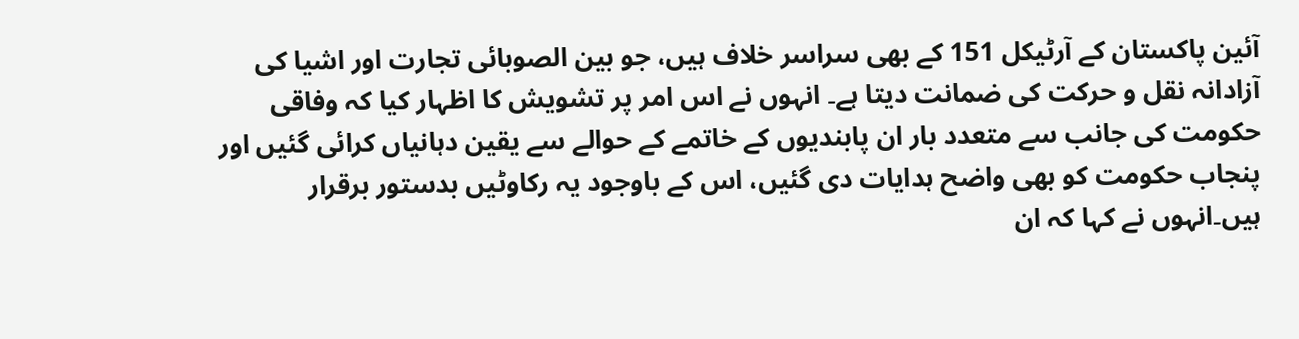آئین پاکستان کے آرٹیکل 151 کے بھی سراسر خلاف ہیں، جو بین الصوبائی تجارت اور اشیا کی آزادانہ نقل و حرکت کی ضمانت دیتا ہے۔ انہوں نے اس امر پر تشویش کا اظہار کیا کہ وفاقی حکومت کی جانب سے متعدد بار ان پابندیوں کے خاتمے کے حوالے سے یقین دہانیاں کرائی گئیں اور پنجاب حکومت کو بھی واضح ہدایات دی گئیں، اس کے باوجود یہ رکاوٹیں بدستور برقرار ہیں۔انہوں نے کہا کہ ان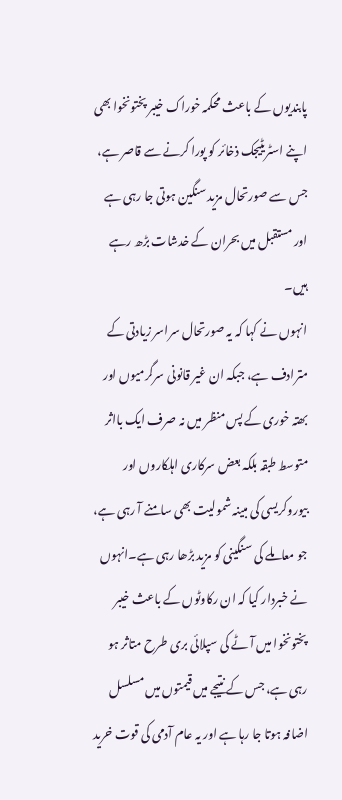پابندیوں کے باعث محکمہ خوراک خیبر پختونخوا بھی اپنے اسٹریٹیجک ذخائر کو پورا کرنے سے قاصر ہے، جس سے صورتحال مزید سنگین ہوتی جا رہی ہے اور مستقبل میں بحران کے خدشات بڑھ رہے ہیں۔
انہوں نے کہا کہ یہ صورتحال سراسر زیادتی کے مترادف ہے، جبکہ ان غیر قانونی سرگرمیوں اور بھتہ خوری کے پس منظر میں نہ صرف ایک بااثر متوسط طبقہ بلکہ بعض سرکاری اہلکاروں اور بیوروکریسی کی مبینہ شمولیت بھی سامنے آ رہی ہے، جو معاملے کی سنگینی کو مزید بڑھا رہی ہے۔انہوں نے خبردار کیا کہ ان رکاوٹوں کے باعث خیبر پختونخوا میں آٹے کی سپلائی بری طرح متاثر ہو رہی ہے، جس کے نتیجے میں قیمتوں میں مسلسل اضافہ ہوتا جا رہا ہے اور یہ عام آدمی کی قوت خرید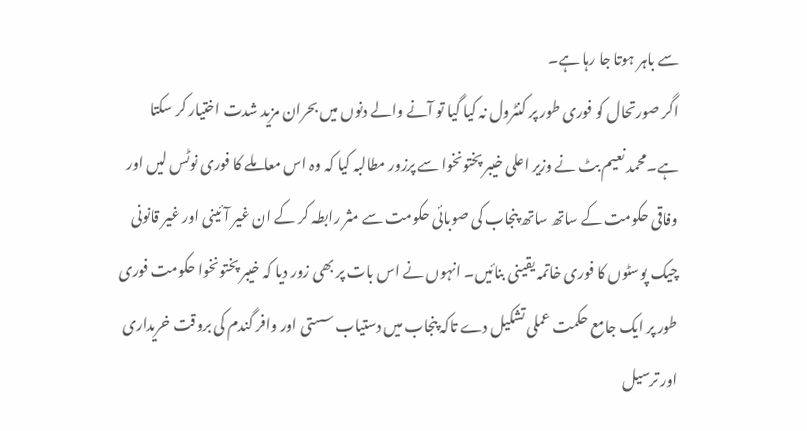سے باہر ہوتا جا رہا ہے۔
اگر صورتحال کو فوری طور پر کنٹرول نہ کیا گیا تو آنے والے دنوں میں بحران مزید شدت اختیار کر سکتا ہے۔محمد نعیم بٹ نے وزیر اعلی خیبر پختونخوا سے پرزور مطالبہ کیا کہ وہ اس معاملے کا فوری نوٹس لیں اور وفاقی حکومت کے ساتھ ساتھ پنجاب کی صوبائی حکومت سے مثر رابطہ کر کے ان غیر آئینی اور غیر قانونی چیک پوسٹوں کا فوری خاتمہ یقینی بنائیں۔ انہوں نے اس بات پر بھی زور دیا کہ خیبر پختونخوا حکومت فوری طور پر ایک جامع حکمت عملی تشکیل دے تاکہ پنجاب میں دستیاب سستی اور وافر گندم کی بروقت خریداری اور ترسیل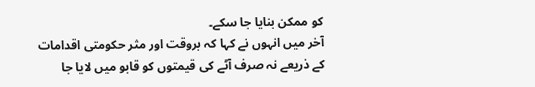کو ممکن بنایا جا سکے۔
آخر میں انہوں نے کہا کہ بروقت اور مثر حکومتی اقدامات کے ذریعے نہ صرف آٹے کی قیمتوں کو قابو میں لایا جا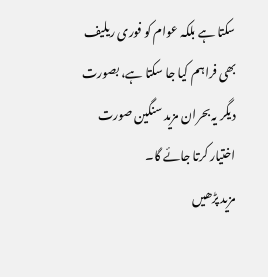سکتا ہے بلکہ عوام کو فوری ریلیف بھی فراہم کیا جا سکتا ہے، بصورت دیگر یہ بحران مزید سنگین صورت اختیار کرتا جائے گا۔
مزید پڑھیں